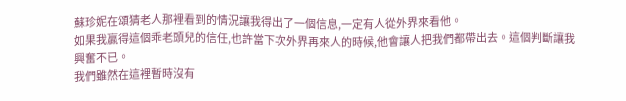蘇珍妮在頌猜老人那裡看到的情況讓我得出了一個信息,一定有人從外界來看他。
如果我贏得這個乖老頭兒的信任,也許當下次外界再來人的時候,他會讓人把我們都帶出去。這個判斷讓我興奮不已。
我們雖然在這裡暫時沒有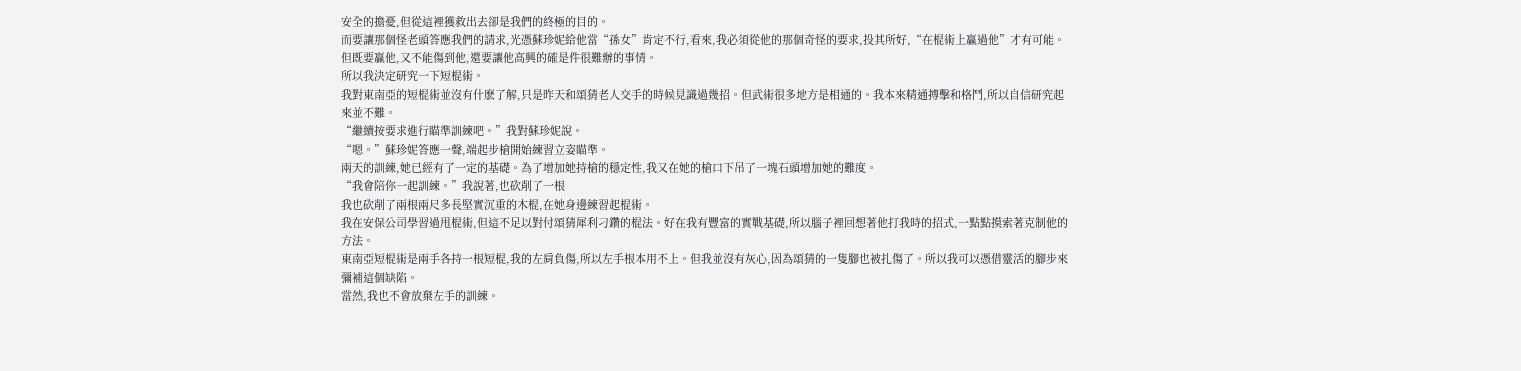安全的擔憂,但從這裡獲救出去卻是我們的終極的目的。
而要讓那個怪老頭答應我們的請求,光憑蘇珍妮給他當“孫女”肯定不行,看來,我必須從他的那個奇怪的要求,投其所好,“在棍術上贏過他”才有可能。
但既要贏他,又不能傷到他,還要讓他高興的確是件很難辦的事情。
所以我決定研究一下短棍術。
我對東南亞的短棍術並沒有什麽了解,只是昨天和頌猜老人交手的時候見識過幾招。但武術很多地方是相通的。我本來精通搏擊和格鬥,所以自信研究起來並不難。
“繼續按要求進行瞄準訓練吧。”我對蘇珍妮說。
“嗯。”蘇珍妮答應一聲,端起步槍開始練習立姿瞄準。
兩天的訓練,她已經有了一定的基礎。為了增加她持槍的穩定性,我又在她的槍口下吊了一塊石頭增加她的難度。
“我會陪你一起訓練。”我說著,也砍削了一根
我也砍削了兩根兩尺多長堅實沉重的木棍,在她身邊練習起棍術。
我在安保公司學習過甩棍術,但這不足以對付頌猜犀利刁鑽的棍法。好在我有豐富的實戰基礎,所以腦子裡回想著他打我時的招式,一點點摸索著克制他的方法。
東南亞短棍術是兩手各持一根短棍,我的左肩負傷,所以左手根本用不上。但我並沒有灰心,因為頌猜的一隻腳也被扎傷了。所以我可以憑借靈活的腳步來彌補這個缺陷。
當然,我也不會放棄左手的訓練。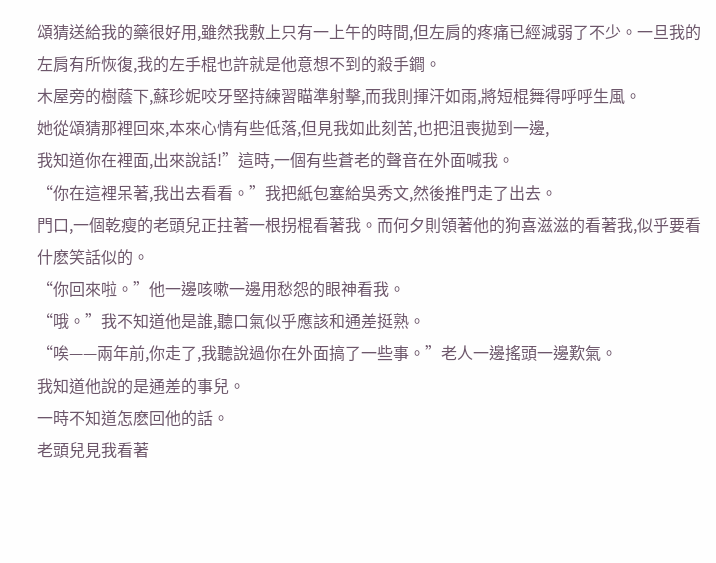頌猜送給我的藥很好用,雖然我敷上只有一上午的時間,但左肩的疼痛已經減弱了不少。一旦我的左肩有所恢復,我的左手棍也許就是他意想不到的殺手鐧。
木屋旁的樹蔭下,蘇珍妮咬牙堅持練習瞄準射擊,而我則揮汗如雨,將短棍舞得呼呼生風。
她從頌猜那裡回來,本來心情有些低落,但見我如此刻苦,也把沮喪拋到一邊,
我知道你在裡面,出來說話!”這時,一個有些蒼老的聲音在外面喊我。
“你在這裡呆著,我出去看看。”我把紙包塞給吳秀文,然後推門走了出去。
門口,一個乾瘦的老頭兒正拄著一根拐棍看著我。而何夕則領著他的狗喜滋滋的看著我,似乎要看什麽笑話似的。
“你回來啦。”他一邊咳嗽一邊用愁怨的眼神看我。
“哦。”我不知道他是誰,聽口氣似乎應該和通差挺熟。
“唉——兩年前,你走了,我聽說過你在外面搞了一些事。”老人一邊搖頭一邊歎氣。
我知道他說的是通差的事兒。
一時不知道怎麽回他的話。
老頭兒見我看著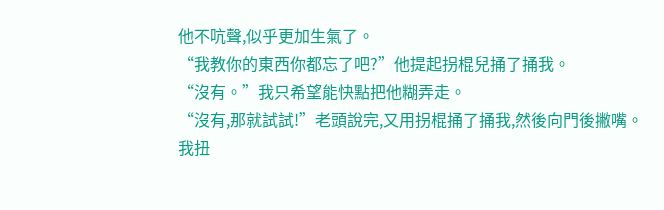他不吭聲,似乎更加生氣了。
“我教你的東西你都忘了吧?”他提起拐棍兒捅了捅我。
“沒有。”我只希望能快點把他糊弄走。
“沒有,那就試試!”老頭說完,又用拐棍捅了捅我,然後向門後撇嘴。
我扭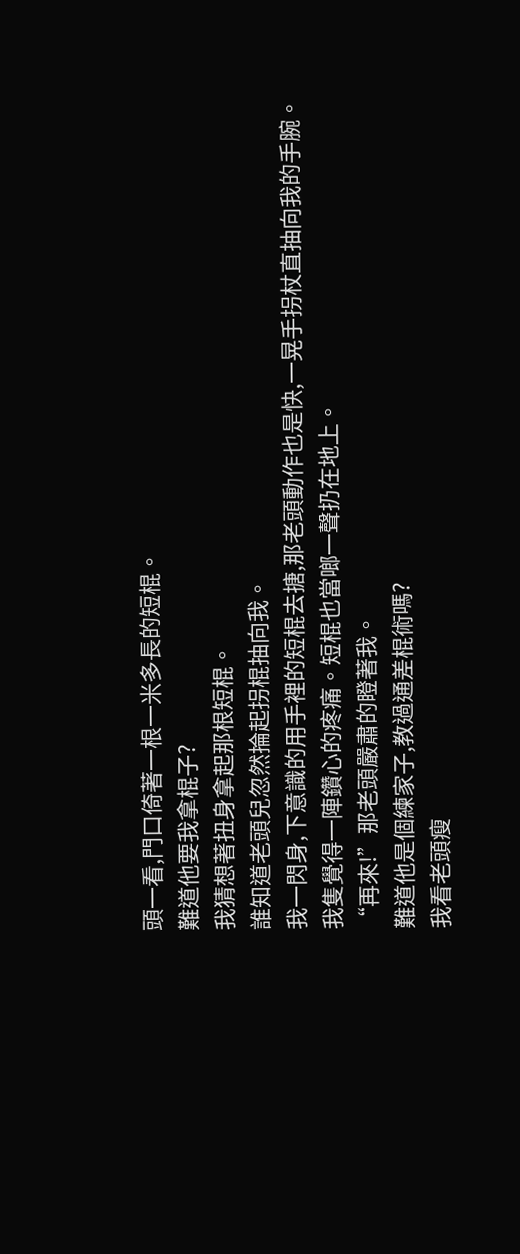頭一看,門口倚著一根一米多長的短棍。
難道他要我拿棍子?
我猜想著扭身拿起那根短棍。
誰知道老頭兒忽然掄起拐棍抽向我。
我一閃身,下意識的用手裡的短棍去搪,那老頭動作也是快,一晃手拐杖直抽向我的手腕。
我隻覺得一陣鑽心的疼痛。短棍也當啷一聲扔在地上。
“再來!”那老頭嚴肅的瞪著我。
難道他是個練家子,教過通差棍術嗎?
我看老頭瘦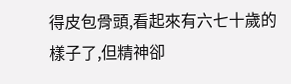得皮包骨頭,看起來有六七十歲的樣子了,但精神卻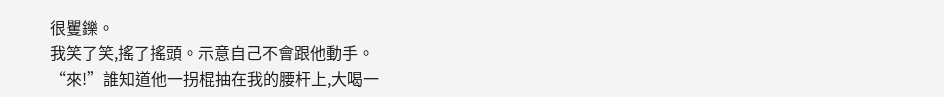很矍鑠。
我笑了笑,搖了搖頭。示意自己不會跟他動手。
“來!”誰知道他一拐棍抽在我的腰杆上,大喝一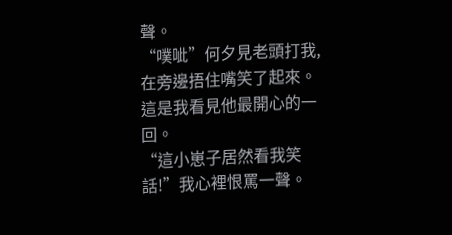聲。
“噗呲”何夕見老頭打我,在旁邊捂住嘴笑了起來。
這是我看見他最開心的一回。
“這小崽子居然看我笑話!”我心裡恨罵一聲。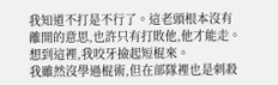我知道不打是不行了。這老頭根本沒有離開的意思,也許只有打敗他,他才能走。
想到這裡,我咬牙撿起短棍來。
我雖然沒學過棍術,但在部隊裡也是刺殺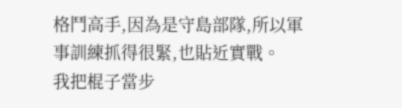格鬥高手,因為是守島部隊,所以軍事訓練抓得很緊,也貼近實戰。
我把棍子當步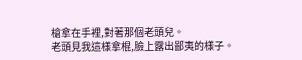槍拿在手裡,對著那個老頭兒。
老頭見我這樣拿棍,臉上露出鄙夷的樣子。